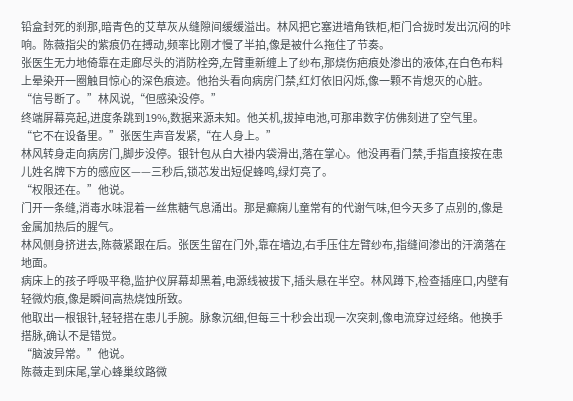铅盒封死的刹那,暗青色的艾草灰从缝隙间缓缓溢出。林风把它塞进墙角铁柜,柜门合拢时发出沉闷的咔响。陈薇指尖的紫痕仍在搏动,频率比刚才慢了半拍,像是被什么拖住了节奏。
张医生无力地倚靠在走廊尽头的消防栓旁,左臂重新缠上了纱布,那烧伤疤痕处渗出的液体,在白色布料上晕染开一圈触目惊心的深色痕迹。他抬头看向病房门禁,红灯依旧闪烁,像一颗不肯熄灭的心脏。
“信号断了。”林风说,“但感染没停。”
终端屏幕亮起,进度条跳到19%,数据来源未知。他关机,拔掉电池,可那串数字仿佛刻进了空气里。
“它不在设备里。”张医生声音发紧,“在人身上。”
林风转身走向病房门,脚步没停。银针包从白大褂内袋滑出,落在掌心。他没再看门禁,手指直接按在患儿姓名牌下方的感应区——三秒后,锁芯发出短促蜂鸣,绿灯亮了。
“权限还在。”他说。
门开一条缝,消毒水味混着一丝焦糖气息涌出。那是癫痫儿童常有的代谢气味,但今天多了点别的,像是金属加热后的腥气。
林风侧身挤进去,陈薇紧跟在后。张医生留在门外,靠在墙边,右手压住左臂纱布,指缝间渗出的汗滴落在地面。
病床上的孩子呼吸平稳,监护仪屏幕却黑着,电源线被拔下,插头悬在半空。林风蹲下,检查插座口,内壁有轻微灼痕,像是瞬间高热烧蚀所致。
他取出一根银针,轻轻搭在患儿手腕。脉象沉细,但每三十秒会出现一次突刺,像电流穿过经络。他换手搭脉,确认不是错觉。
“脑波异常。”他说。
陈薇走到床尾,掌心蜂巢纹路微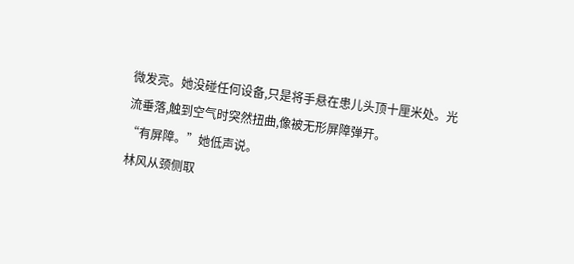微发亮。她没碰任何设备,只是将手悬在患儿头顶十厘米处。光流垂落,触到空气时突然扭曲,像被无形屏障弹开。
“有屏障。”她低声说。
林风从颈侧取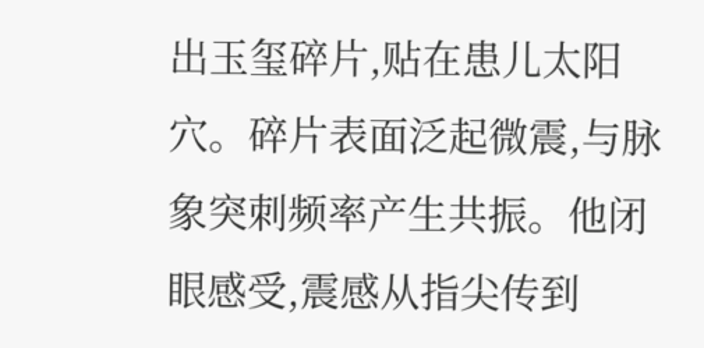出玉玺碎片,贴在患儿太阳穴。碎片表面泛起微震,与脉象突刺频率产生共振。他闭眼感受,震感从指尖传到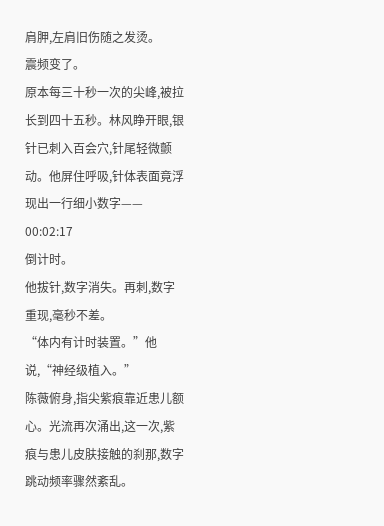肩胛,左肩旧伤随之发烫。
震频变了。
原本每三十秒一次的尖峰,被拉长到四十五秒。林风睁开眼,银针已刺入百会穴,针尾轻微颤动。他屏住呼吸,针体表面竟浮现出一行细小数字——
00:02:17
倒计时。
他拔针,数字消失。再刺,数字重现,毫秒不差。
“体内有计时装置。”他说,“神经级植入。”
陈薇俯身,指尖紫痕靠近患儿额心。光流再次涌出,这一次,紫痕与患儿皮肤接触的刹那,数字跳动频率骤然紊乱。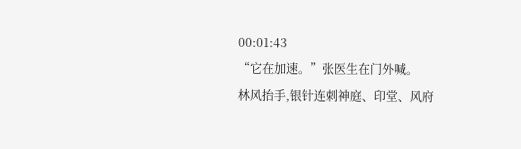00:01:43
“它在加速。”张医生在门外喊。
林风抬手,银针连刺神庭、印堂、风府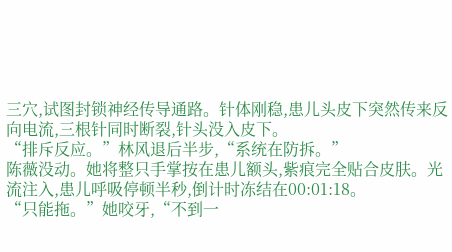三穴,试图封锁神经传导通路。针体刚稳,患儿头皮下突然传来反向电流,三根针同时断裂,针头没入皮下。
“排斥反应。”林风退后半步,“系统在防拆。”
陈薇没动。她将整只手掌按在患儿额头,紫痕完全贴合皮肤。光流注入,患儿呼吸停顿半秒,倒计时冻结在00:01:18。
“只能拖。”她咬牙,“不到一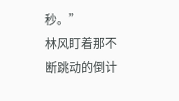秒。”
林风盯着那不断跳动的倒计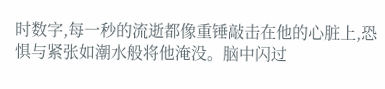时数字,每一秒的流逝都像重锤敲击在他的心脏上,恐惧与紧张如潮水般将他淹没。脑中闪过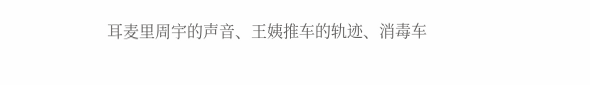耳麦里周宇的声音、王姨推车的轨迹、消毒车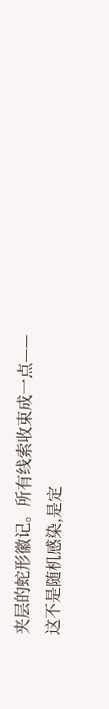夹层的蛇形徽记。所有线索收束成一点——这不是随机感染,是定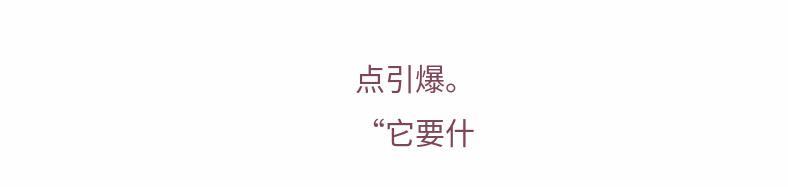点引爆。
“它要什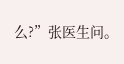么?”张医生问。